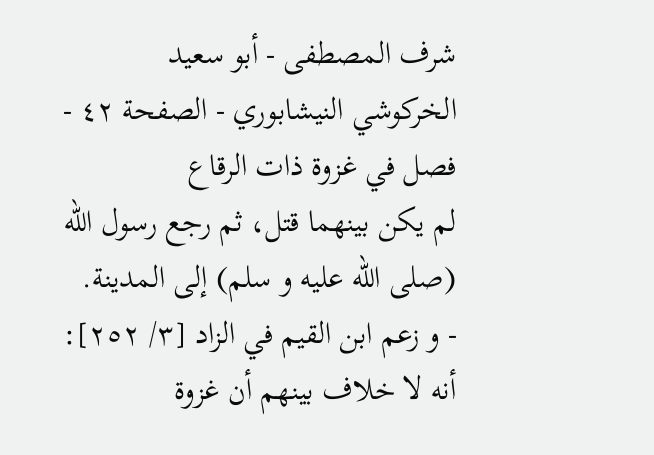شرف المصطفى - أبو سعيد الخركوشي النيشابوري - الصفحة ٤٢ - فصل في غزوة ذات الرقاع
لم يكن بينهما قتل، ثم رجع رسول اللّه (صلى الله عليه و سلم) إلى المدينة.
- و زعم ابن القيم في الزاد [٣/ ٢٥٢]: أنه لا خلاف بينهم أن غزوة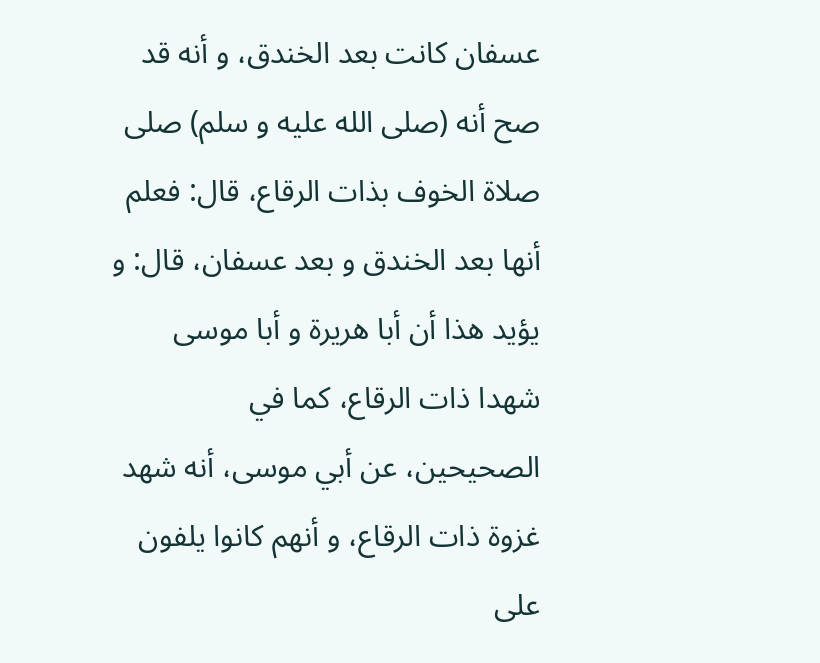عسفان كانت بعد الخندق، و أنه قد صح أنه (صلى الله عليه و سلم) صلى صلاة الخوف بذات الرقاع، قال: فعلم أنها بعد الخندق و بعد عسفان، قال: و يؤيد هذا أن أبا هريرة و أبا موسى شهدا ذات الرقاع، كما في الصحيحين، عن أبي موسى، أنه شهد غزوة ذات الرقاع، و أنهم كانوا يلفون على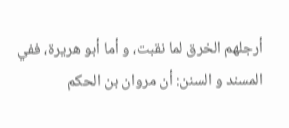أرجلهم الخرق لما نقبت، و أما أبو هريرة، ففي المسند و السنن: أن مروان بن الحكم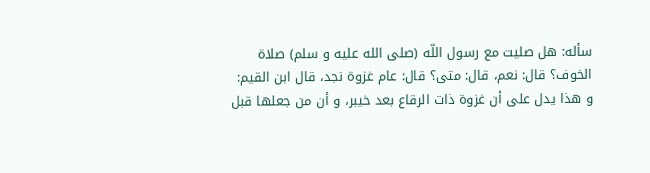سأله: هل صليت مع رسول اللّه (صلى الله عليه و سلم) صلاة الخوف؟ قال: نعم، قال: متى؟ قال: عام غزوة نجد، قال ابن القيم: و هذا يدل على أن غزوة ذات الرقاع بعد خيبر، و أن من جعلها قبل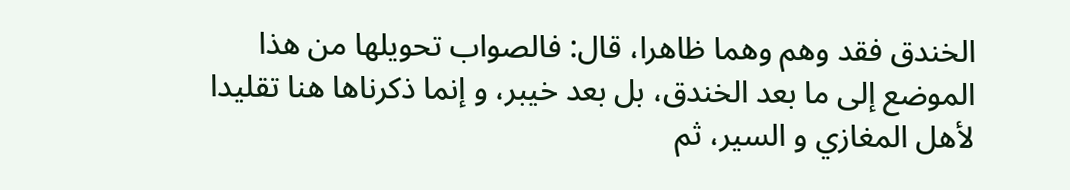الخندق فقد وهم وهما ظاهرا، قال: فالصواب تحويلها من هذا الموضع إلى ما بعد الخندق، بل بعد خيبر، و إنما ذكرناها هنا تقليدا لأهل المغازي و السير، ثم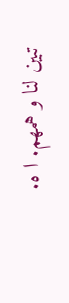تبين لنا و همهم. ا ه.